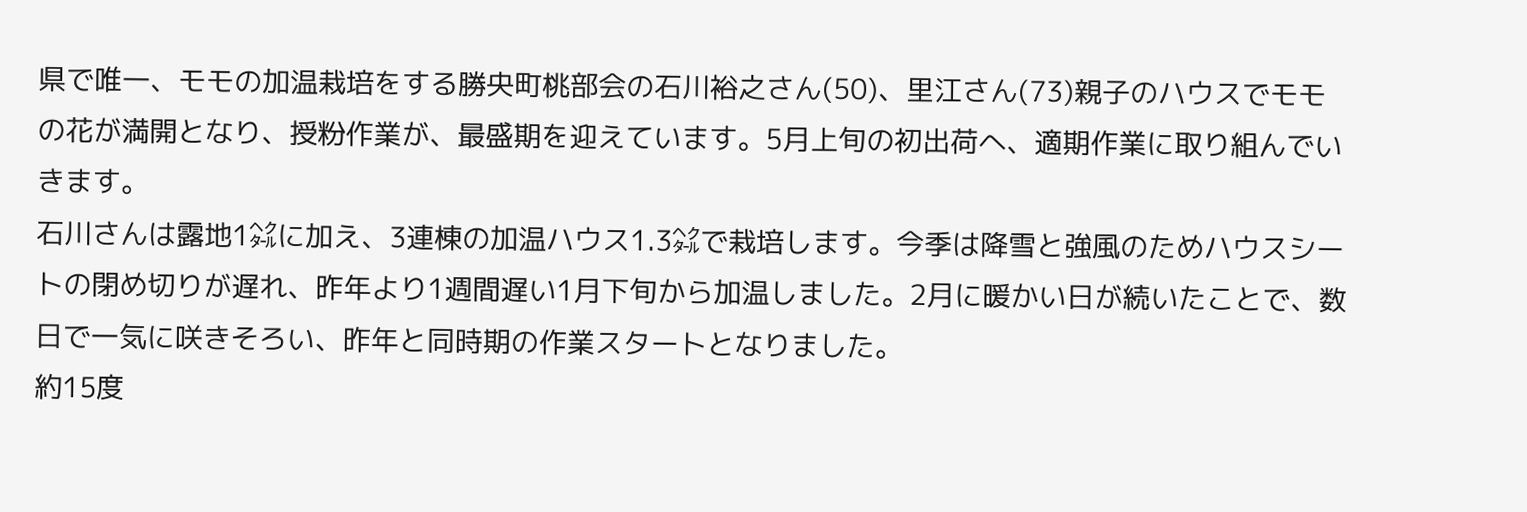県で唯一、モモの加温栽培をする勝央町桃部会の石川裕之さん(50)、里江さん(73)親子のハウスでモモの花が満開となり、授粉作業が、最盛期を迎えています。5月上旬の初出荷へ、適期作業に取り組んでいきます。
石川さんは露地1㌶に加え、3連棟の加温ハウス1.3㌶で栽培します。今季は降雪と強風のためハウスシートの閉め切りが遅れ、昨年より1週間遅い1月下旬から加温しました。2月に暖かい日が続いたことで、数日で一気に咲きそろい、昨年と同時期の作業スタートとなりました。
約15度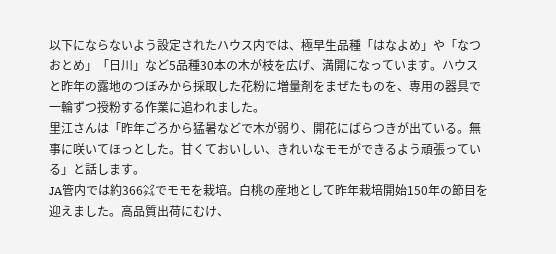以下にならないよう設定されたハウス内では、極早生品種「はなよめ」や「なつおとめ」「日川」など5品種30本の木が枝を広げ、満開になっています。ハウスと昨年の露地のつぼみから採取した花粉に増量剤をまぜたものを、専用の器具で一輪ずつ授粉する作業に追われました。
里江さんは「昨年ごろから猛暑などで木が弱り、開花にばらつきが出ている。無事に咲いてほっとした。甘くておいしい、きれいなモモができるよう頑張っている」と話します。
JA管内では約366㌶でモモを栽培。白桃の産地として昨年栽培開始150年の節目を迎えました。高品質出荷にむけ、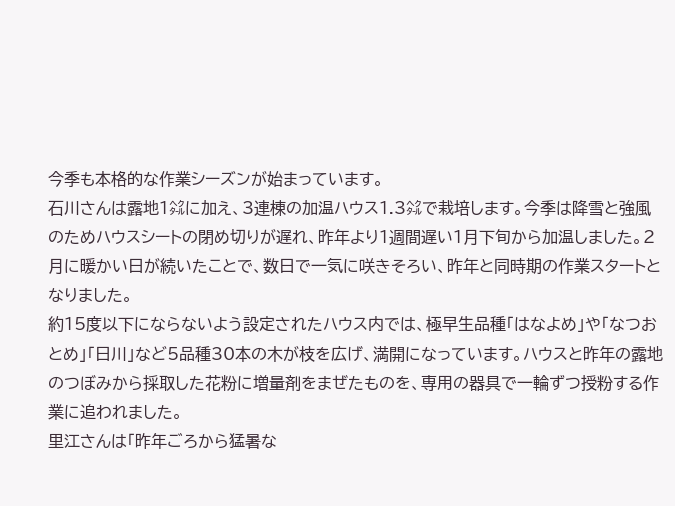今季も本格的な作業シーズンが始まっています。
石川さんは露地1㌶に加え、3連棟の加温ハウス1.3㌶で栽培します。今季は降雪と強風のためハウスシートの閉め切りが遅れ、昨年より1週間遅い1月下旬から加温しました。2月に暖かい日が続いたことで、数日で一気に咲きそろい、昨年と同時期の作業スタートとなりました。
約15度以下にならないよう設定されたハウス内では、極早生品種「はなよめ」や「なつおとめ」「日川」など5品種30本の木が枝を広げ、満開になっています。ハウスと昨年の露地のつぼみから採取した花粉に増量剤をまぜたものを、専用の器具で一輪ずつ授粉する作業に追われました。
里江さんは「昨年ごろから猛暑な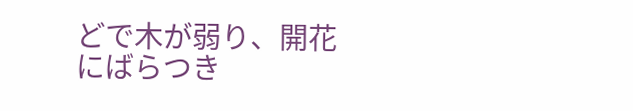どで木が弱り、開花にばらつき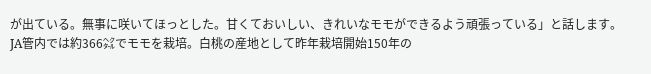が出ている。無事に咲いてほっとした。甘くておいしい、きれいなモモができるよう頑張っている」と話します。
JA管内では約366㌶でモモを栽培。白桃の産地として昨年栽培開始150年の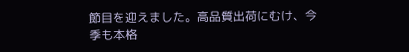節目を迎えました。高品質出荷にむけ、今季も本格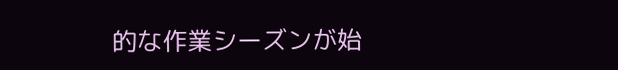的な作業シーズンが始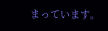まっています。